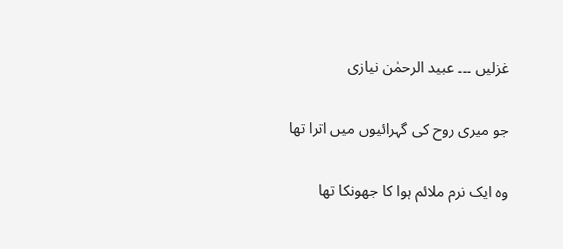غزلیں ۔۔۔ عبید الرحمٰن نیازی

جو میری روح کی گہرائیوں میں اترا تھا

وہ ایک نرم ملائم ہوا کا جھونکا تھا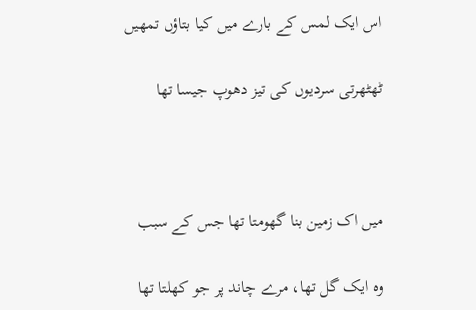اس ایک لمس کے بارے میں کیا بتاؤں تمھیں

ٹھٹھرتی سردیوں کی تیز دھوپ جیسا تھا



میں اک زمین بنا گھومتا تھا جس کے سبب

وہ ایک گل تھا، مرے چاند پر جو کھلتا تھا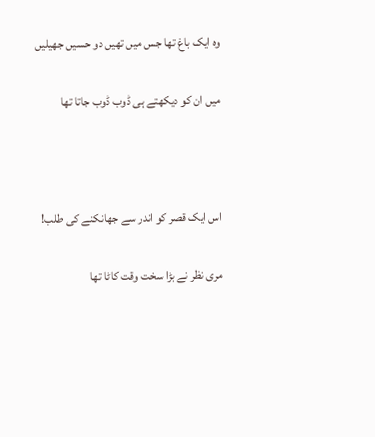وہ ایک باغ تھا جس میں تھیں دو حسیں جھیلیں

میں ان کو دیکھتے ہی ڈوب ڈوب جاتا تھا



اس ایک قصر کو اندر سے جھانکنے کی طلب!

مری نظر نے بڑا سخت وقت کاٹا تھا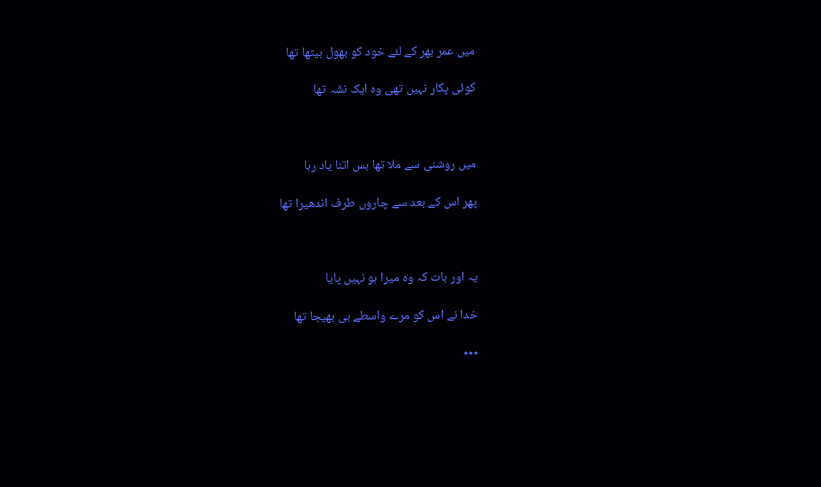میں عمر بھر کے لئے خود کو بھول بیٹھا تھا

کوئی پکار نہیں تھی وہ ایک نشّہ تھا



میں روشنی سے ملا تھا بس اتنا یاد رہا

پھر اس کے بعد سے چاروں طرف اندھیرا تھا



یہ اور بات کہ وہ میرا ہو نہیں پایا

خدا نے اس کو مرے واسطے ہی بھیجا تھا

٭٭٭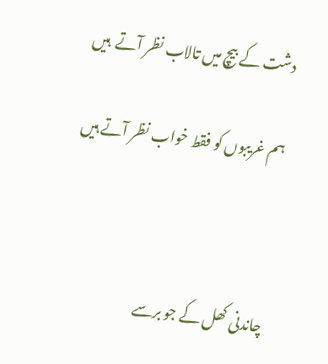دشت کے بیچ میں تالاب نظر آتے  ہیں

ہم غریبوں کو فقط خواب نظر آتے ہیں



چاندنی کھل کے جو برسے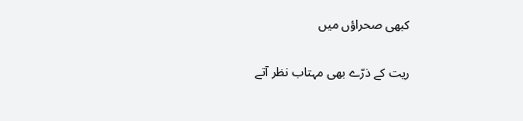کبھی صحراؤں میں

ریت کے ذرّے بھی مہتاب نظر آتے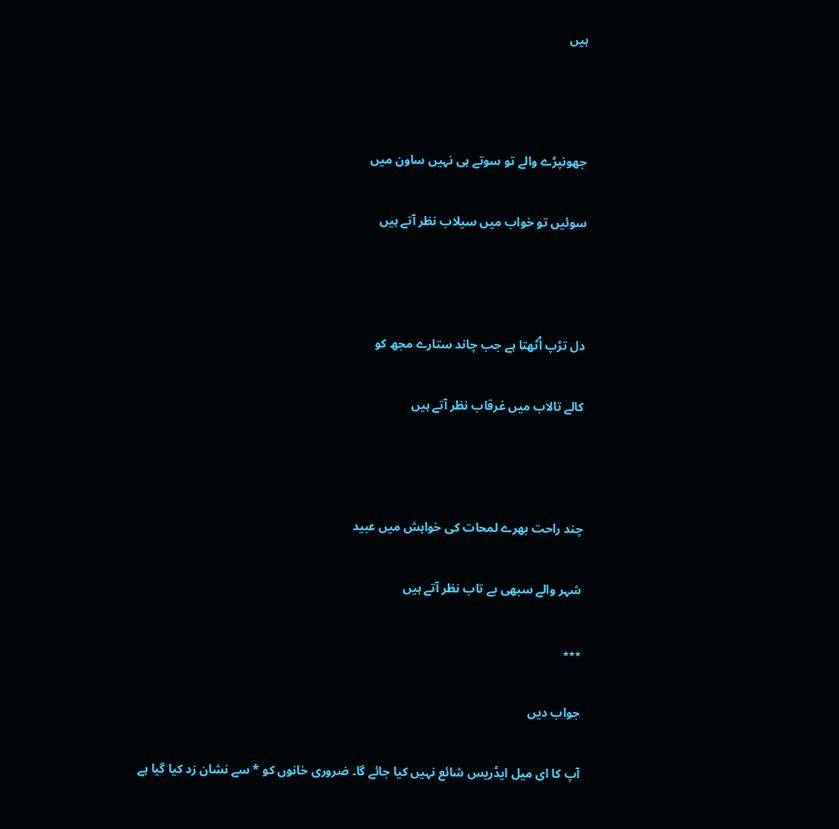ہیں



جھونپڑے والے تو سوتے ہی نہیں ساون میں

سوئیں تو خواب میں سیلاب نظر آتے ہیں



دل تڑپ اُٹھتا ہے جب چاند ستارے مجھ کو

کالے تالاب میں غرقاب نظر آتے ہیں



چند راحت بھرے لمحات کی خواہش میں عبید

شہر والے سبھی بے تاب نظر آتے ہیں

٭٭٭

جواب دیں

آپ کا ای میل ایڈریس شائع نہیں کیا جائے گا۔ ضروری خانوں کو * سے نشان زد کیا گیا ہے